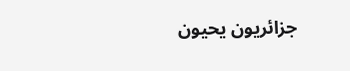جزائريون يحيون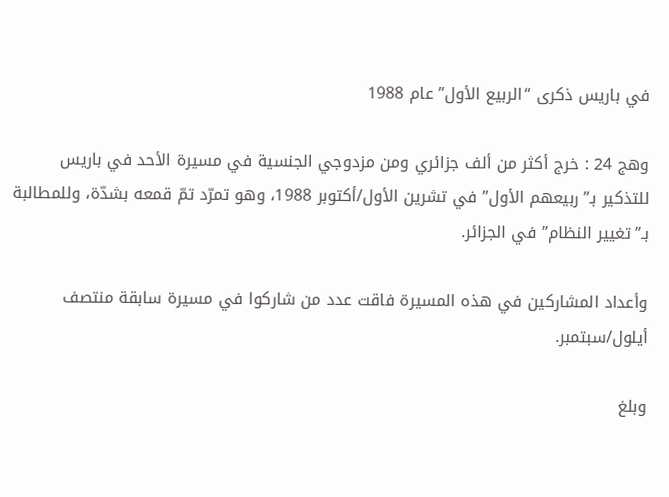في باريس ذكرى “الربيع الأول” عام 1988

وهج 24 : خرج أكثر من ألف جزائري ومن مزدوجي الجنسية في مسيرة الأحد في باريس للتذكير بـ”ربيعهم الأول” في تشرين الأول/أكتوبر 1988، وهو تمرّد تمّ قمعه بشدّة، وللمطالبة بـ”تغيير النظام” في الجزائر.

وأعداد المشاركين في هذه المسيرة فاقت عدد من شاركوا في مسيرة سابقة منتصف أيلول/سبتمبر.

وبلغ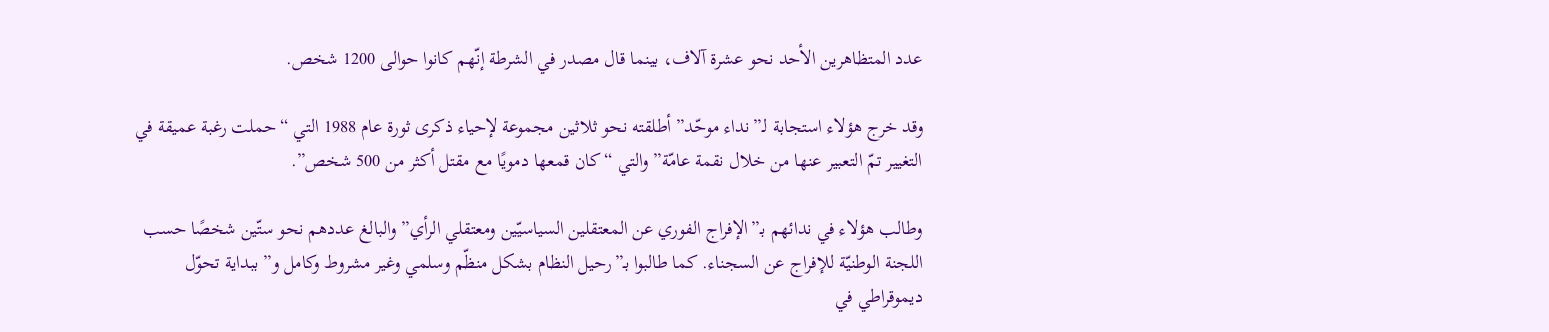عدد المتظاهرين الأحد نحو عشرة آلاف، بينما قال مصدر في الشرطة إنّهم كانوا حوالى 1200 شخص.

وقد خرج هؤلاء استجابة لـ”نداء موحّد” أطلقته نحو ثلاثين مجموعة لإحياء ذكرى ثورة عام 1988 التي “حملت رغبة عميقة في التغيير تمّ التعبير عنها من خلال نقمة عامّة” والتي “كان قمعها دمويًا مع مقتل أكثر من 500 شخص”.

وطالب هؤلاء في ندائهم بـ”الإفراج الفوري عن المعتقلين السياسيّين ومعتقلي الرأي” والبالغ عددهم نحو ستّين شخصًا حسب اللجنة الوطنيّة للإفراج عن السجناء. كما طالبوا بـ”رحيل النظام بشكل منظّم وسلمي وغير مشروط وكامل و”ببداية تحوّل ديموقراطي في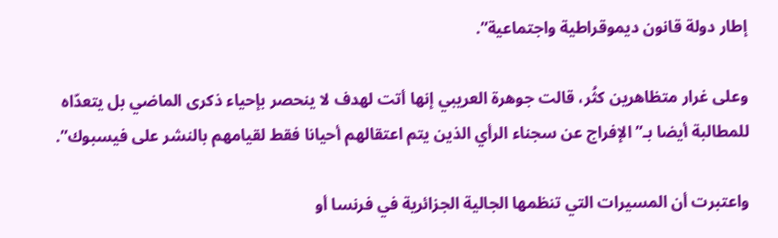إطار دولة قانون ديموقراطية واجتماعية”.

وعلى غرار متظاهرين كثُر، قالت جوهرة العريبي إنها أتت لهدف لا ينحصر بإحياء ذكرى الماضي بل يتعدّاه للمطالبة أيضا بـ”الإفراج عن سجناء الرأي الذين يتم اعتقالهم أحيانا فقط لقيامهم بالنشر على فيسبوك”.

واعتبرت أن المسيرات التي تنظمها الجالية الجزائرية في فرنسا أو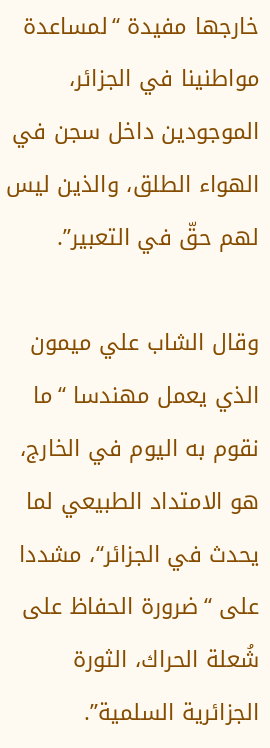خارجها مفيدة “لمساعدة مواطنينا في الجزائر، الموجودين داخل سجن في الهواء الطلق، والذين ليس لهم حقّ في التعبير”.

وقال الشاب علي ميمون الذي يعمل مهندسا “ما نقوم به اليوم في الخارج، هو الامتداد الطبيعي لما يحدث في الجزائر“، مشددا على “ضرورة الحفاظ على شُعلة الحراك، الثورة الجزائرية السلمية”.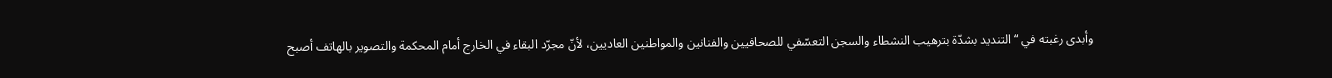وأبدى رغبته في “التنديد بشدّة بترهيب النشطاء والسجن التعسّفي للصحافيين والفنانين والمواطنين العاديين، لأنّ مجرّد البقاء في الخارج أمام المحكمة والتصوير بالهاتف أصبح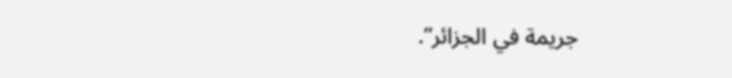جريمة في الجزائر”.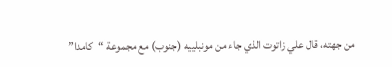من جهته، قال علي زاتوت الذي جاء من مونبلييه (جنوب) مع مجموعة “كامدا”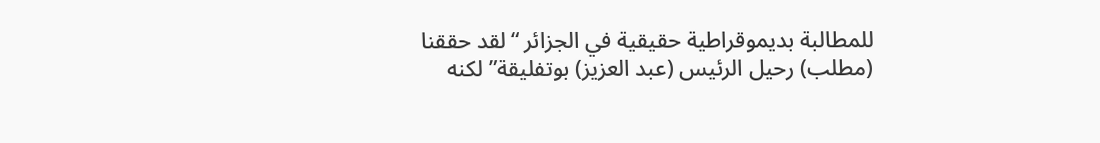للمطالبة بديموقراطية حقيقية في الجزائر “لقد حققنا (مطلب) رحيل الرئيس (عبد العزيز) بوتفليقة” لكنه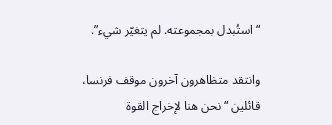“استُبدل بمجموعته. لم يتغيّر شيء”.

وانتقد متظاهرون آخرون موقف فرنسا، قائلين “نحن هنا لإخراج القوة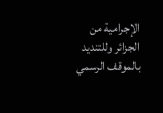الإجرامية من الجزائر وللتنديد بالموقف الرسمي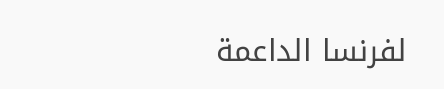لفرنسا الداعمة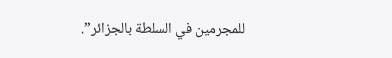للمجرمين في السلطة بالجزائر”.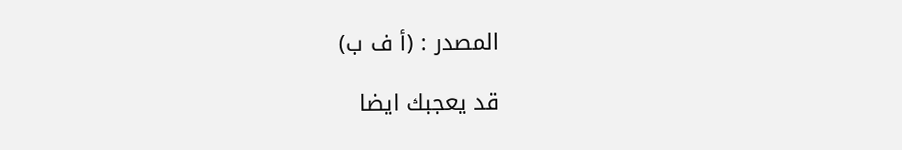المصدر : (أ ف ب)

قد يعجبك ايضا